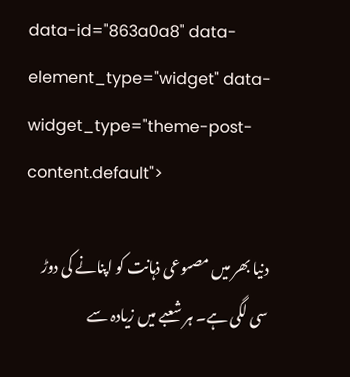data-id="863a0a8" data-element_type="widget" data-widget_type="theme-post-content.default">

دنیا بھر میں مصںوعی ذہانت کو اپنانے کی دوڑ سی لگی ہے۔ ہر شعبے میں زیادہ سے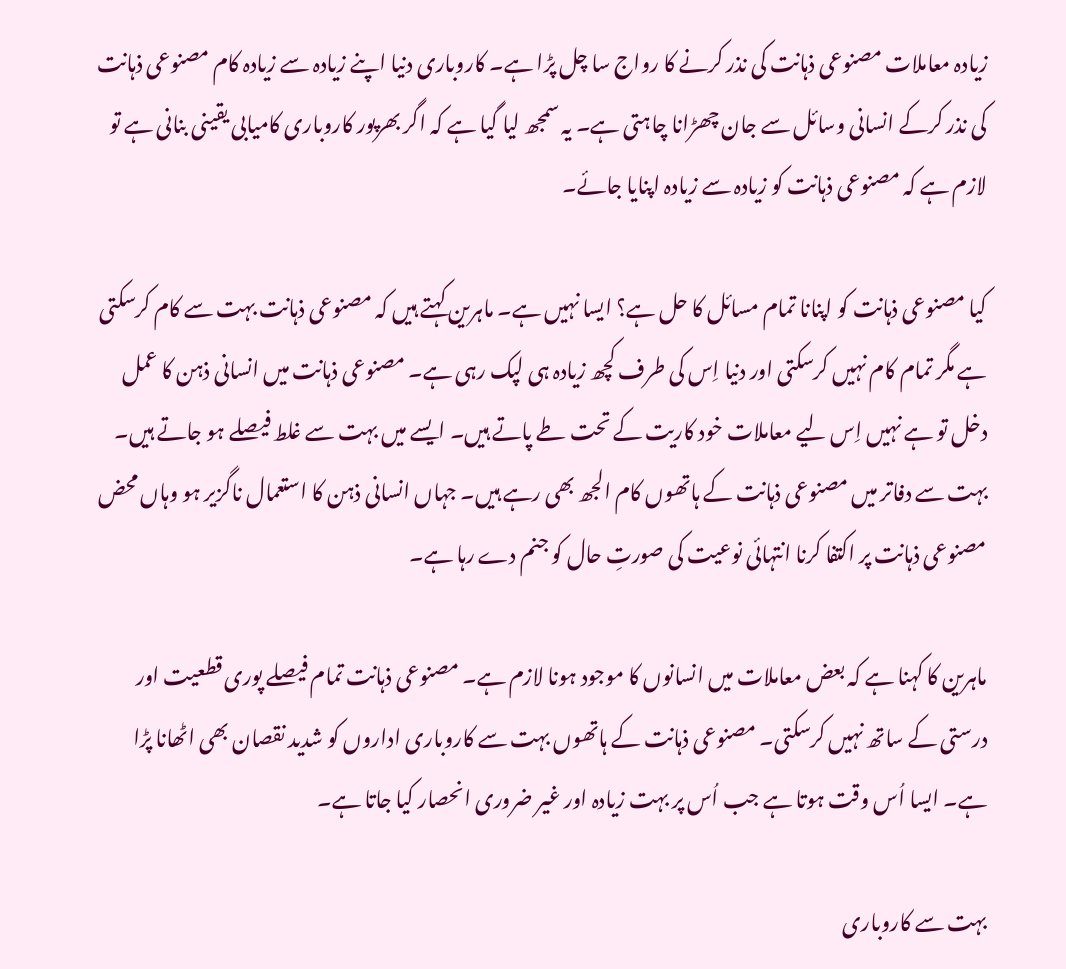زیادہ معاملات مصنوعی ذہانت کی نذر کرنے کا رواج سا چل پڑا ہے۔ کاروباری دنیا اپنے زیادہ سے زیادہ کام مصنوعی ذہانت کی نذر کرکے انسانی وسائل سے جان چھڑانا چاہتی ہے۔ یہ سمجھ لیا گیا ہے کہ اگر بھرپور کاروباری کامیابی یقینی بنانی ہے تو لازم ہے کہ مصنوعی ذہانت کو زیادہ سے زیادہ اپنایا جائے۔

کیا مصنوعی ذہانت کو اپنانا تمام مسائل کا حل ہے؟ ایسا نہیں ہے۔ ماہرین کہتے ہیں کہ مصنوعی ذہانت بہت سے کام کرسکتی ہے مگر تمام کام نہیں کرسکتی اور دنیا اِس کی طرف کچھ زیادہ ہی لپک رہی ہے۔ مصنوعی ذہانت میں انسانی ذہن کا عمل دخل تو ہے نہیں اِس لیے معاملات خود کاریت کے تحت طے پاتے ہیں۔ ایسے میں بہت سے غلط فیصلے ہو جاتے ہیں۔ بہت سے دفاتر میں مصنوعی ذہانت کے ہاتھوں کام الجھ بھی رہے ہیں۔ جہاں انسانی ذہن کا استعمال ناگزیر ہو وہاں محض مصنوعی ذہانت پر اکتفا کرنا انتہائی نوعیت کی صورتِ حال کو جنم دے رہا ہے۔

ماہرین کا کہنا ہے کہ بعض معاملات میں انسانوں کا موجود ہونا لازم ہے۔ مصنوعی ذہانت تمام فیصلے پوری قطعیت اور درستی کے ساتھ نہیں کرسکتی۔ مصنوعی ذہانت کے ہاتھوں بہت سے کاروباری اداروں کو شدید نقصان بھی اٹھانا پڑا ہے۔ ایسا اُس وقت ہوتا ہے جب اُس پر بہت زیادہ اور غیر ضروری انحصار کیا جاتا ہے۔

بہت سے کاروباری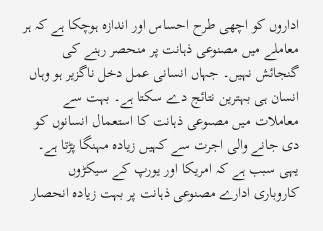اداروں کو اچھی طرح احساس اور اندازہ ہوچکا ہے کہ ہر معاملے میں مصنوعی ذہانت پر منحصر رہنے کی گنجائش نہیں۔ جہاں انسانی عمل دخل ناگزیر ہو وہاں انسان ہی بہترین نتائج دے سکتا ہے۔ بہت سے معاملات میں مصںوعی ذہانت کا استعمال انسانوں کو دی جانے والی اجرت سے کہیں زیادہ مہنگا پڑتا ہے۔ یہی سبب ہے کہ امریکا اور یورپ کے سیکڑوں کاروباری ادارے مصنوعی ذہانت پر بہت زیادہ انحصار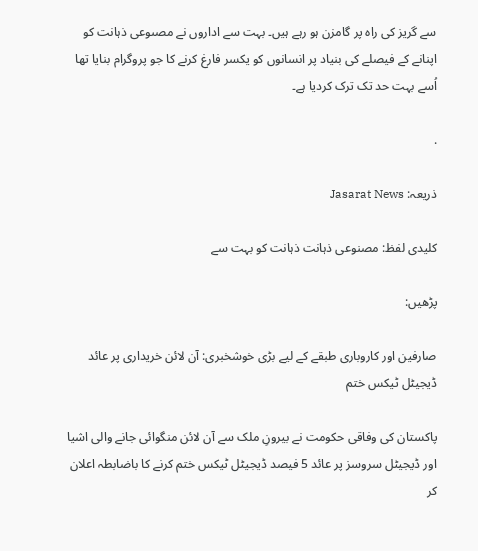سے گریز کی راہ پر گامزن ہو رہے ہیں۔ بہت سے اداروں نے مصںوعی ذہانت کو اپنانے کے فیصلے کی بنیاد پر انسانوں کو یکسر فارغ کرنے کا جو پروگرام بنایا تھا اُسے بہت حد تک ترک کردیا ہے۔

.

ذریعہ: Jasarat News

کلیدی لفظ: مصنوعی ذہانت ذہانت کو بہت سے

پڑھیں:

صارفین اور کاروباری طبقے کے لیے بڑی خوشخبری: آن لائن خریداری پر عائد ڈیجیٹل ٹیکس ختم

پاکستان کی وفاقی حکومت نے بیرونِ ملک سے آن لائن منگوائی جانے والی اشیا اور ڈیجیٹل سروسز پر عائد 5 فیصد ڈیجیٹل ٹیکس ختم کرنے کا باضابطہ اعلان کر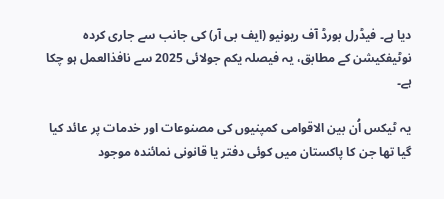دیا ہے۔ فیڈرل بورڈ آف ریونیو (ایف بی آر) کی جانب سے جاری کردہ نوٹیفکیشن کے مطابق، یہ فیصلہ یکم جولائی 2025 سے نافذالعمل ہو چکا ہے۔

یہ ٹیکس اُن بین الاقوامی کمپنیوں کی مصنوعات اور خدمات پر عائد کیا گیا تھا جن کا پاکستان میں کوئی دفتر یا قانونی نمائندہ موجود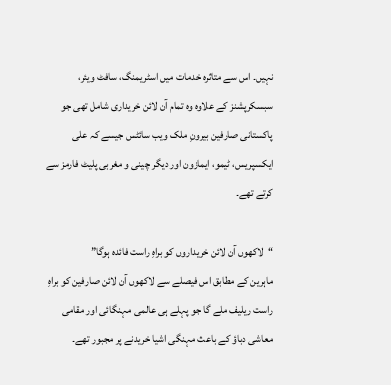نہیں۔ اس سے متاثرہ خدمات میں اسٹریمنگ، سافٹ ویئر، سبسکرپشنز کے علاوہ وہ تمام آن لائن خریداری شامل تھی جو پاکستانی صارفین بیرونِ ملک ویب سائٹس جیسے کہ علی ایکسپریس، ٹیمو، ایمازون اور دیگر چینی و مغربی پلیٹ فارمز سے کرتے تھے۔

“لاکھوں آن لائن خریداروں کو براہِ راست فائدہ ہوگا”
ماہرین کے مطابق اس فیصلے سے لاکھوں آن لائن صارفین کو براہِ راست ریلیف ملے گا جو پہلے ہی عالمی مہنگائی اور مقامی معاشی دباؤ کے باعث مہنگی اشیا خریدنے پر مجبور تھے۔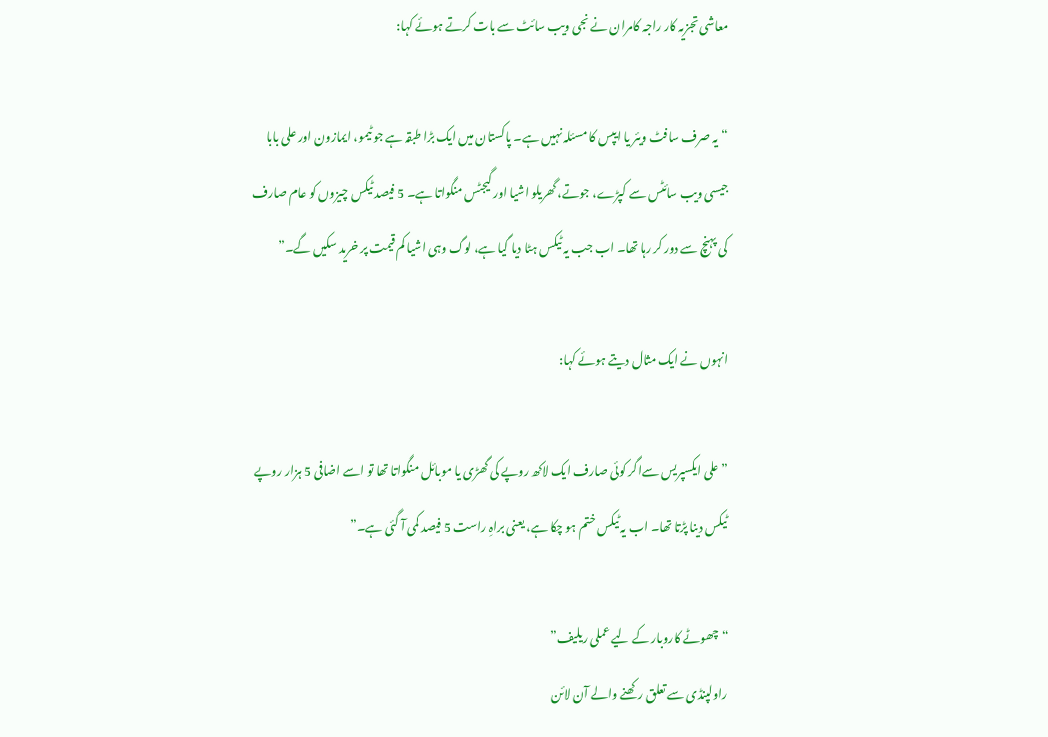معاشی تجزیہ کار راجہ کامران نے نجی ویب سائٹ سے بات کرتے ہوئے کہا:

“یہ صرف سافٹ ویئر یا ایپس کا مسئلہ نہیں ہے۔ پاکستان میں ایک بڑا طبقہ ہے جو ٹیمو، ایمازون اور علی بابا جیسی ویب سائٹس سے کپڑے، جوتے، گھریلو اشیا اور گیجٹس منگواتا ہے۔ 5 فیصد ٹیکس چیزوں کو عام صارف کی پہنچ سے دور کر رہا تھا۔ اب جب یہ ٹیکس ہٹا دیا گیا ہے، لوگ وہی اشیا کم قیمت پر خرید سکیں گے۔”

انہوں نے ایک مثال دیتے ہوئے کہا:

” علی ایکسپریس سےاگر کوئی صارف ایک لاکھ روپے کی گھڑی یا موبائل منگواتا تھا تو اسے اضافی 5 ہزار روپے ٹیکس دینا پڑتا تھا۔ اب یہ ٹیکس ختم ہو چکا ہے، یعنی براہِ راست 5 فیصد کمی آ گئی ہے۔”

“چھوٹے کاروبار کے لیے عملی ریلیف”
راولپنڈی سے تعلق رکھنے والے آن لائن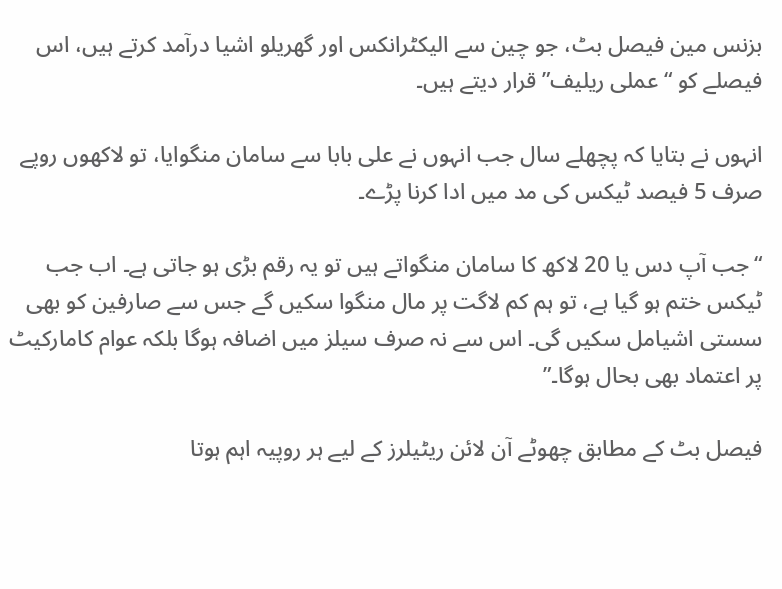بزنس مین فیصل بٹ، جو چین سے الیکٹرانکس اور گھریلو اشیا درآمد کرتے ہیں، اس فیصلے کو “عملی ریلیف” قرار دیتے ہیں۔

انہوں نے بتایا کہ پچھلے سال جب انہوں نے علی بابا سے سامان منگوایا، تو لاکھوں روپے صرف 5 فیصد ٹیکس کی مد میں ادا کرنا پڑے۔

“جب آپ دس یا 20 لاکھ کا سامان منگواتے ہیں تو یہ رقم بڑی ہو جاتی ہے۔ اب جب ٹیکس ختم ہو گیا ہے، تو ہم کم لاگت پر مال منگوا سکیں گے جس سے صارفین کو بھی سستی اشیامل سکیں گی۔ اس سے نہ صرف سیلز میں اضافہ ہوگا بلکہ عوام کامارکیٹ پر اعتماد بھی بحال ہوگا۔”

فیصل بٹ کے مطابق چھوٹے آن لائن ریٹیلرز کے لیے ہر روپیہ اہم ہوتا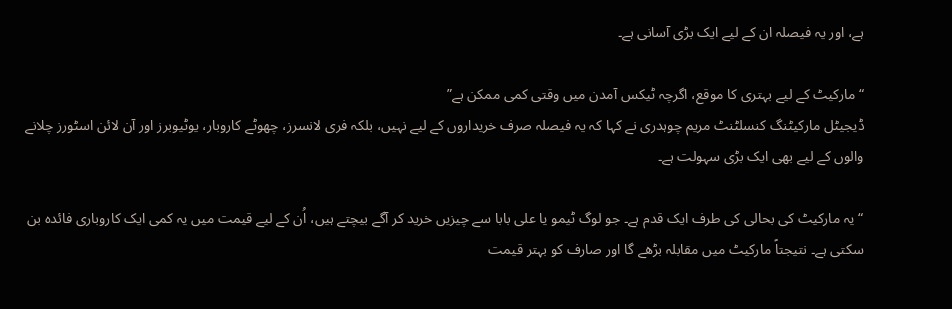ہے، اور یہ فیصلہ ان کے لیے ایک بڑی آسانی ہے۔

“مارکیٹ کے لیے بہتری کا موقع، اگرچہ ٹیکس آمدن میں وقتی کمی ممکن ہے”
ڈیجیٹل مارکیٹنگ کنسلٹنٹ مریم چوہدری نے کہا کہ یہ فیصلہ صرف خریداروں کے لیے نہیں، بلکہ فری لانسرز، چھوٹے کاروبار، یوٹیوبرز اور آن لائن اسٹورز چلانے والوں کے لیے بھی ایک بڑی سہولت ہے۔

“یہ مارکیٹ کی بحالی کی طرف ایک قدم ہے۔ جو لوگ ٹیمو یا علی بابا سے چیزیں خرید کر آگے بیچتے ہیں، اُن کے لیے قیمت میں یہ کمی ایک کاروباری فائدہ بن سکتی ہے۔ نتیجتاً مارکیٹ میں مقابلہ بڑھے گا اور صارف کو بہتر قیمت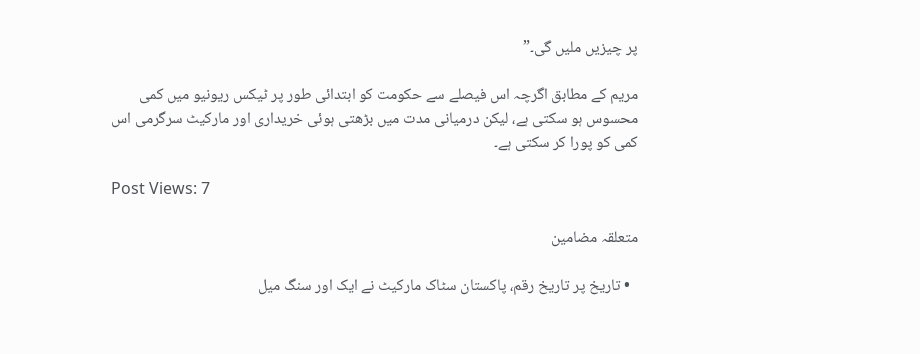پر چیزیں ملیں گی۔”

مریم کے مطابق اگرچہ اس فیصلے سے حکومت کو ابتدائی طور پر ٹیکس ریونیو میں کمی محسوس ہو سکتی ہے، لیکن درمیانی مدت میں بڑھتی ہوئی خریداری اور مارکیٹ سرگرمی اس کمی کو پورا کر سکتی ہے۔

Post Views: 7

متعلقہ مضامین

  • تاریخ پر تاریخ رقم، پاکستان سٹاک مارکیٹ نے ایک اور سنگ میل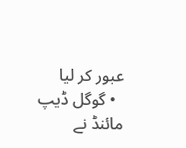عبور کر لیا
  • گوگل ڈیپ مائنڈ نے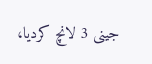جینی 3 لانچ کردیا،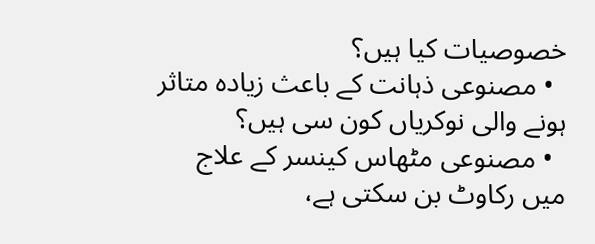خصوصیات کیا ہیں؟
  • مصنوعی ذہانت کے باعث زیادہ متاثر ہونے والی نوکریاں کون سی ہیں؟
  • مصنوعی مٹھاس کینسر کے علاج میں رکاوٹ بن سکتی ہے،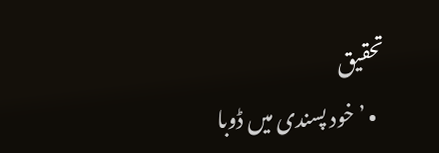تحقیق
  • ’ خود پسندی میں ڈوبا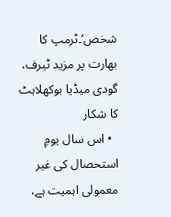شخص‘۔ٹرمپ کا بھارت پر مزید ٹیرف، گودی میڈیا بوکھلاہٹ کا شکار
  • اس سال یومِ استحصال کی غیر معمولی اہمیت ہے،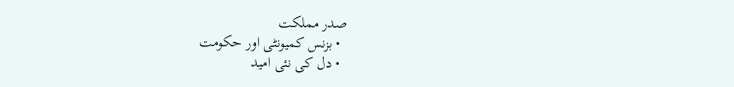صدر مملکت
  • بزنس کمیونٹی اور حکومت
  • دل کی نئی امید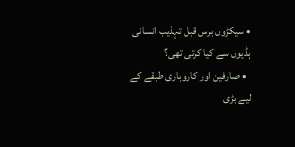• سیکڑوں برس قبل تہذیب انسانی ہڈیوں سے کیا کرتی تھی؟
  • صارفین اور کاروباری طبقے کے لیے بڑی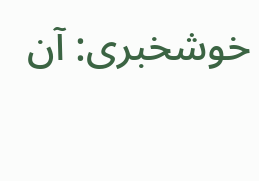خوشخبری: آن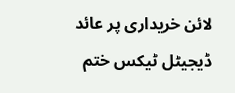لائن خریداری پر عائد ڈیجیٹل ٹیکس ختم